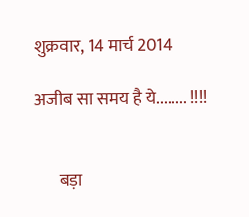शुक्रवार, 14 मार्च 2014

अजीब सा समय है ये........ !!!!


       बड़ा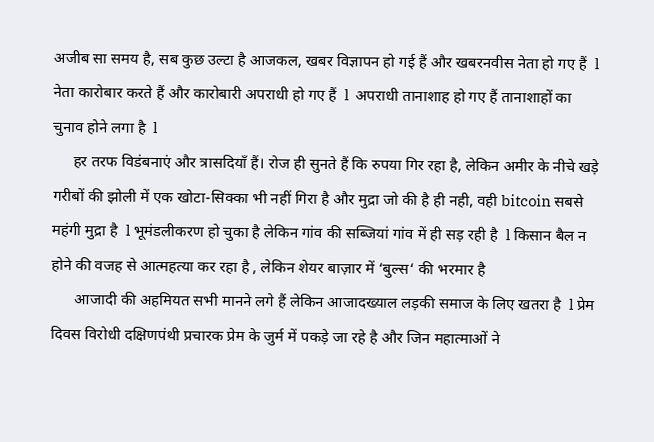अजीब सा समय है, सब कुछ उल्टा है आजकल, खबर विज्ञापन हो गई हैं और खबरनवीस नेता हो गए हैं  l नेता कारोबार करते हैं और कारोबारी अपराधी हो गए हैं  l  अपराधी तानाशाह हो गए हैं तानाशाहों का चुनाव होने लगा है  l
     हर तरफ विडंबनाएं और त्रासदियाँ हैं। रोज ही सुनते हैं कि रुपया गिर रहा है, लेकिन अमीर के नीचे खड़े गरीबों की झोली में एक खोटा-सिक्का भी नहीं गिरा है और मुद्रा जो की है ही नही, वही bitcoin सबसे महंगी मुद्रा है  l भूमंडलीकरण हो चुका है लेकिन गांव की सब्जियां गांव में ही सड़ रही है  l किसान बैल न होने की वजह से आत्महत्या कर रहा है , लेकिन शेयर बाज़ार में ‘बुल्स‘ की भरमार है
      आजादी की अहमियत सभी मानने लगे हैं लेकिन आजादख्याल लड़की समाज के लिए खतरा है  l प्रेम दिवस विरोधी दक्षिणपंथी प्रचारक प्रेम के जुर्म में पकड़े जा रहे है और जिन महात्माओं ने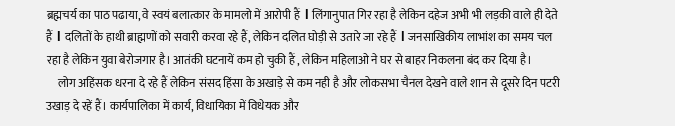ब्रह्मचर्य का पाठ पढाया, वे स्वयं बलात्कार के मामलो में आरोपी हैं  l लिंगानुपात गिर रहा है लेकिन दहेज अभी भी लड़की वाले ही देते हैं  l दलितों के हाथी ब्राह्मणों को सवारी करवा रहे हैं, लेकिन दलित घोड़ी से उतारे जा रहे हैं  l जनसाखिकीय लाभांश का समय चल रहा है लेकिन युवा बेरोजगार है। आतंकी घटनायें कम हो चुकी हैं , लेकिन महिलाओ ने घर से बाहर निकलना बंद कर दिया है।
     लोग अहिंसक धरना दे रहे हैं लेकिन संसद हिंसा के अखाड़े से कम नही है और लोकसभा चैनल देखने वाले शान से दूसरे दिन पटरी उखाड़ दे रहें हैं। कार्यपालिका में कार्य, विधायिका में विधेयक और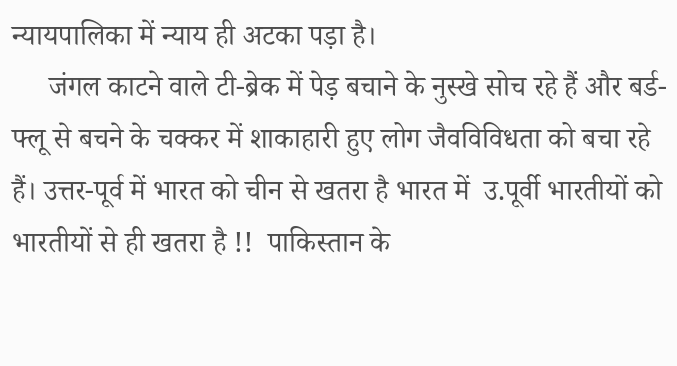न्यायपालिका में न्याय ही अटका पड़ा है।
     जंगल काटने वाले टी-ब्रेक में पेड़ बचाने के नुस्खे सोच रहे हैं और बर्ड-फ्लू से बचने के चक्कर में शाकाहारी हुए लोग जैवविविधता को बचा रहे हैं। उत्तर-पूर्व में भारत को चीन से खतरा है भारत में  उ.पूर्वी भारतीयों को भारतीयों से ही खतरा है !!  पाकिस्तान के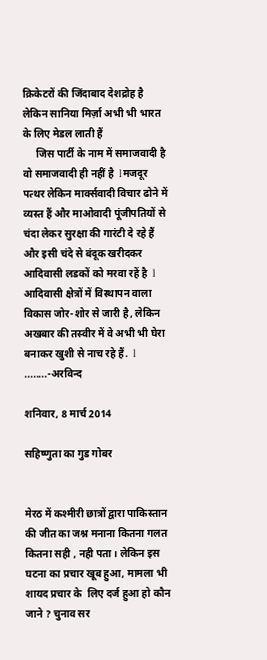क्रिकेटरों की जिंदाबाद देशद्रोह है लेकिन सानिया मिर्ज़ा अभी भी भारत के लिए मेडल लाती हैं
     जिस पार्टी के नाम में समाजवादी है वो समाजवादी ही नहीं है  l मजदूर पत्थर लेकिन मार्क्सवादी विचार ढोने में व्यस्त हैं और माओवादी पूंजीपतियों से चंदा लेकर सुरक्षा की गारंटी दे रहे हैं और इसी चंदे से बंदूक खरीदकर आदिवासी लडकों को मरवा रहें है  l आदिवासी क्षेत्रों में विस्थापन वाला विकास जोर-शोर से जारी है, लेकिन अखबार की तस्वीर में वे अभी भी घेरा बनाकर खुशी से नाच रहे हैं.  l ........-अरविन्द

शनिवार, 8 मार्च 2014

सहिष्णुता का गुड गोबर


मेरठ में कश्मीरी छात्रों द्वारा पाकिस्तान की जीत का जश्न मनाना कितना गलत कितना सही , नही पता। लेकिन इस घटना का प्रचार खूब हुआ, मामला भी शायद प्रचार के  लिए दर्ज हुआ हो कौन जाने ? चुनाव सर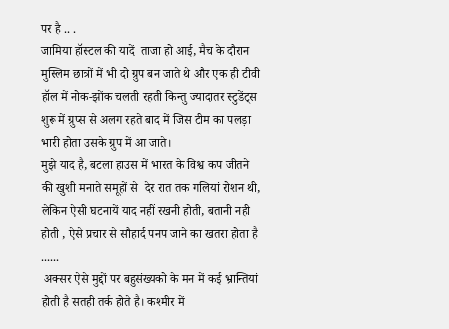पर है .. .
जामिया हॉस्टल की यादें  ताजा हो आई, मैच के दौरान मुस्लिम छात्रों में भी दो ग्रुप बन जाते थे और एक ही टीवी हॉल में नोक-झोंक चलती रहती किन्तु ज्यादातर स्टुडेंट्स शुरू में ग्रुप्स से अलग रहते बाद में जिस टीम का पलड़ा भारी होता उसके ग्रुप में आ जाते।
मुझे याद है, बटला हाउस में भारत के विश्व कप जीतने की खुशी मनाते समूहों से  देर रात तक गलियां रोशन थी,  लेकिन ऐसी घटनायें याद नहीं रखनी होती, बतानी नही होती , ऐसे प्रचार से सौहार्द पनप जाने का खतरा होता है ......
 अक्सर ऐसे मुद्दों पर बहुसंख्यको के मन में कई भ्रान्तियां होती है सतही तर्क होते है। कश्मीर में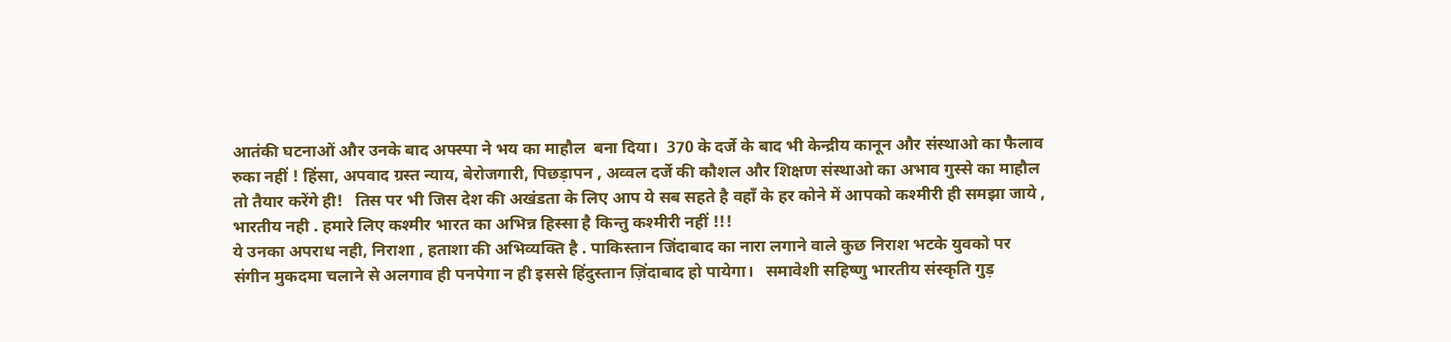आतंकी घटनाओं और उनके बाद अफ्स्पा ने भय का माहौल  बना दिया।  370 के दर्जे के बाद भी केन्द्रीय कानून और संस्थाओ का फैलाव रुका नहीं ! हिंसा, अपवाद ग्रस्त न्याय, बेरोजगारी, पिछड़ापन , अव्वल दर्जे की कौशल और शिक्षण संस्थाओ का अभाव गुस्से का माहौल तो तैयार करेंगे ही!   तिस पर भी जिस देश की अखंडता के लिए आप ये सब सहते है वहाँ के हर कोने में आपको कश्मीरी ही समझा जाये , भारतीय नही . हमारे लिए कश्मीर भारत का अभिन्न हिस्सा है किन्तु कश्मीरी नहीं !!!
ये उनका अपराध नही, निराशा , हताशा की अभिव्यक्ति है . पाकिस्तान जिंदाबाद का नारा लगाने वाले कुछ निराश भटके युवको पर संगीन मुकदमा चलाने से अलगाव ही पनपेगा न ही इससे हिंदुस्तान ज़िंदाबाद हो पायेगा।   समावेशी सहिष्णु भारतीय संस्कृति गुड़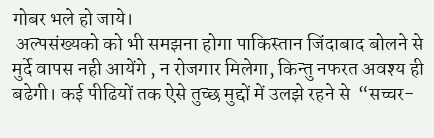गोबर भले हो जाये।
 अल्पसंख्यको को भी समझना होगा पाकिस्तान जिंदाबाद बोलने से मुर्दे वापस नही आयेंगे , न रोजगार मिलेगा, किन्तु नफरत अवश्य ही बढेगी। कई पीढियों तक ऐसे तुच्छ मुद्दों में उलझे रहने से  “सच्चर-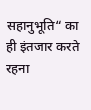सहानुभूति“ का ही इंतजार करते रहना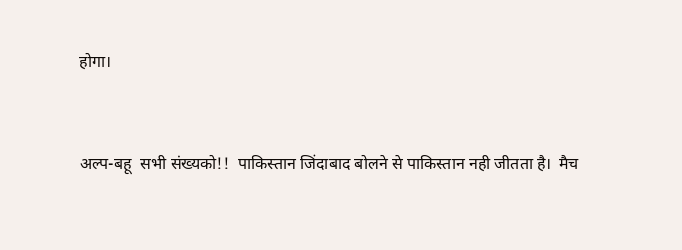होगा।


अल्प-बहू  सभी संख्यको!!  पाकिस्तान जिंदाबाद बोलने से पाकिस्तान नही जीतता है।  मैच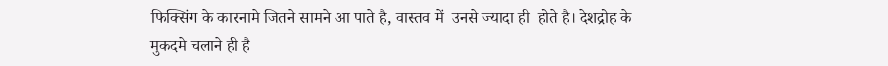फिक्सिंग के कारनामे जितने सामने आ पाते है, वास्तव में  उनसे ज्यादा ही  होते है। देशद्रोह के मुकदमे चलाने ही है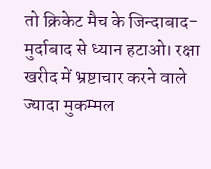तो क्रिकेट मैच के जिन्दाबाद- मुर्दाबाद से ध्यान हटाओ। रक्षा खरीद में भ्रष्टाचार करने वाले ज्यादा मुकम्मल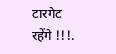टारगेट रहेंगे !!!.